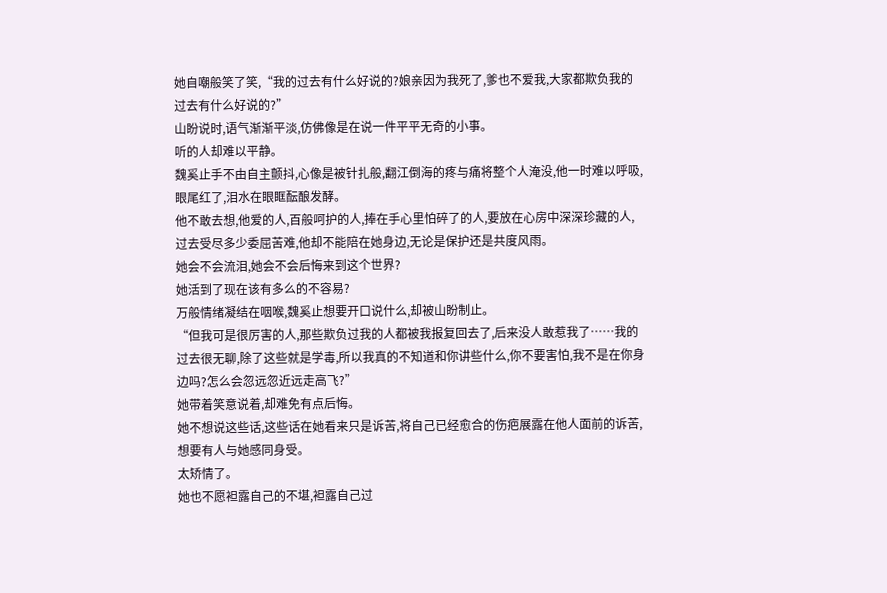她自嘲般笑了笑,“我的过去有什么好说的?娘亲因为我死了,爹也不爱我,大家都欺负我的过去有什么好说的?”
山盼说时,语气渐渐平淡,仿佛像是在说一件平平无奇的小事。
听的人却难以平静。
魏奚止手不由自主颤抖,心像是被针扎般,翻江倒海的疼与痛将整个人淹没,他一时难以呼吸,眼尾红了,泪水在眼眶酝酿发酵。
他不敢去想,他爱的人,百般呵护的人,捧在手心里怕碎了的人,要放在心房中深深珍藏的人,过去受尽多少委屈苦难,他却不能陪在她身边,无论是保护还是共度风雨。
她会不会流泪,她会不会后悔来到这个世界?
她活到了现在该有多么的不容易?
万般情绪凝结在咽喉,魏奚止想要开口说什么,却被山盼制止。
“但我可是很厉害的人,那些欺负过我的人都被我报复回去了,后来没人敢惹我了……我的过去很无聊,除了这些就是学毒,所以我真的不知道和你讲些什么,你不要害怕,我不是在你身边吗?怎么会忽远忽近远走高飞?”
她带着笑意说着,却难免有点后悔。
她不想说这些话,这些话在她看来只是诉苦,将自己已经愈合的伤疤展露在他人面前的诉苦,想要有人与她感同身受。
太矫情了。
她也不愿袒露自己的不堪,袒露自己过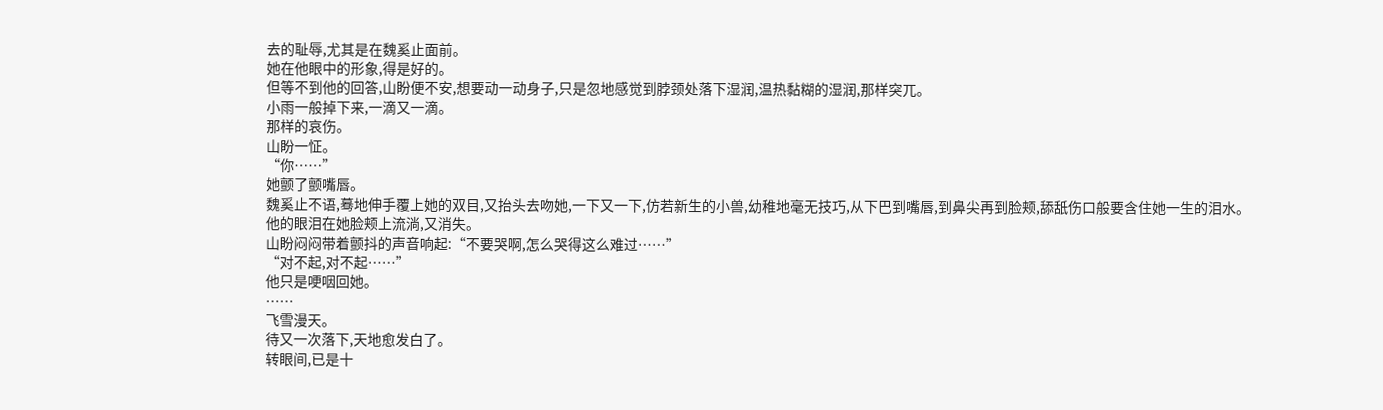去的耻辱,尤其是在魏奚止面前。
她在他眼中的形象,得是好的。
但等不到他的回答,山盼便不安,想要动一动身子,只是忽地感觉到脖颈处落下湿润,温热黏糊的湿润,那样突兀。
小雨一般掉下来,一滴又一滴。
那样的哀伤。
山盼一怔。
“你……”
她颤了颤嘴唇。
魏奚止不语,蓦地伸手覆上她的双目,又抬头去吻她,一下又一下,仿若新生的小兽,幼稚地毫无技巧,从下巴到嘴唇,到鼻尖再到脸颊,舔舐伤口般要含住她一生的泪水。
他的眼泪在她脸颊上流淌,又消失。
山盼闷闷带着颤抖的声音响起:“不要哭啊,怎么哭得这么难过……”
“对不起,对不起……”
他只是哽咽回她。
……
飞雪漫天。
待又一次落下,天地愈发白了。
转眼间,已是十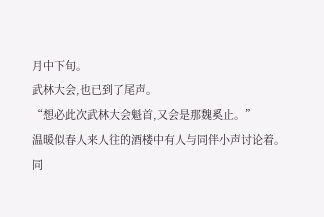月中下旬。
武林大会,也已到了尾声。
“想必此次武林大会魁首,又会是那魏奚止。”
温暖似春人来人往的酒楼中有人与同伴小声讨论着。
同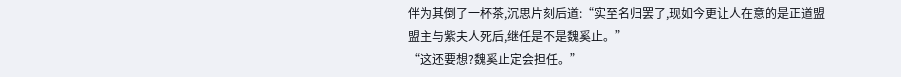伴为其倒了一杯茶,沉思片刻后道:“实至名归罢了,现如今更让人在意的是正道盟盟主与紫夫人死后,继任是不是魏奚止。”
“这还要想?魏奚止定会担任。”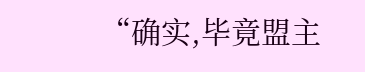“确实,毕竟盟主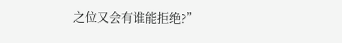之位又会有谁能拒绝?”